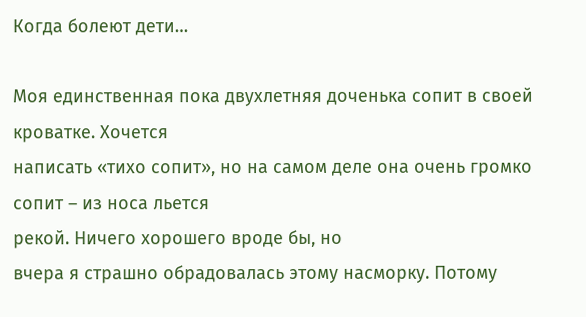Когда болеют дети…

Моя единственная пока двухлетняя доченька сопит в своей кроватке. Хочется
написать «тихо сопит», но на самом деле она очень громко сопит – из носа льется
рекой. Ничего хорошего вроде бы, но
вчера я страшно обрадовалась этому насморку. Потому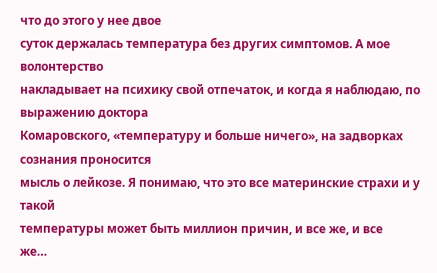что до этого у нее двое
суток держалась температура без других симптомов. А мое волонтерство
накладывает на психику свой отпечаток, и когда я наблюдаю, по выражению доктора
Комаровского, «температуру и больше ничего», на задворках сознания проносится
мысль о лейкозе. Я понимаю, что это все материнские страхи и у такой
температуры может быть миллион причин, и все же, и все
же…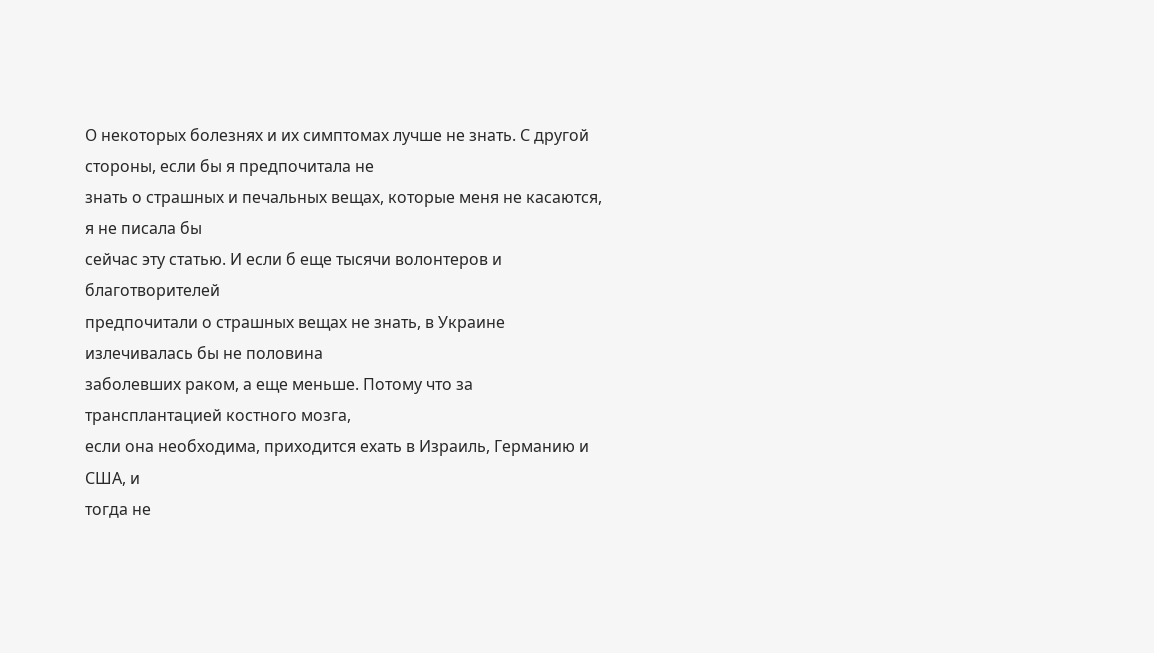О некоторых болезнях и их симптомах лучше не знать. С другой стороны, если бы я предпочитала не
знать о страшных и печальных вещах, которые меня не касаются, я не писала бы
сейчас эту статью. И если б еще тысячи волонтеров и благотворителей
предпочитали о страшных вещах не знать, в Украине излечивалась бы не половина
заболевших раком, а еще меньше. Потому что за трансплантацией костного мозга,
если она необходима, приходится ехать в Израиль, Германию и США, и
тогда не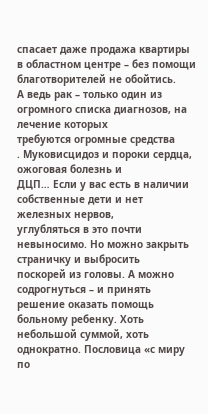спасает даже продажа квартиры в областном центре – без помощи
благотворителей не обойтись.
А ведь рак – только один из огромного списка диагнозов, на лечение которых
требуются огромные средства
. Муковисцидоз и пороки сердца, ожоговая болезнь и
ДЦП… Если у вас есть в наличии собственные дети и нет железных нервов,
углубляться в это почти невыносимо. Но можно закрыть страничку и выбросить
поскорей из головы. А можно содрогнуться – и принять решение оказать помощь больному ребенку. Хоть
небольшой суммой, хоть однократно. Пословица «с миру по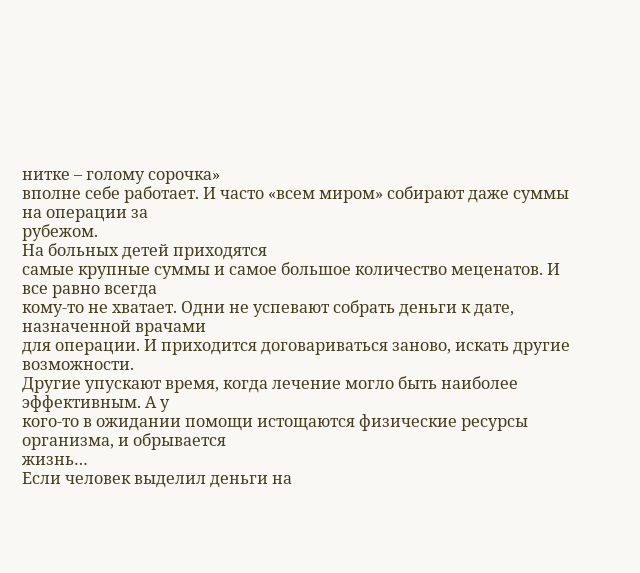нитке – голому сорочка»
вполне себе работает. И часто «всем миром» собирают даже суммы на операции за
рубежом.
На больных детей приходятся
самые крупные суммы и самое большое количество меценатов. И все равно всегда
кому-то не хватает. Одни не успевают собрать деньги к дате, назначенной врачами
для операции. И приходится договариваться заново, искать другие возможности.
Другие упускают время, когда лечение могло быть наиболее эффективным. А у
кого-то в ожидании помощи истощаются физические ресурсы организма, и обрывается
жизнь…
Если человек выделил деньги на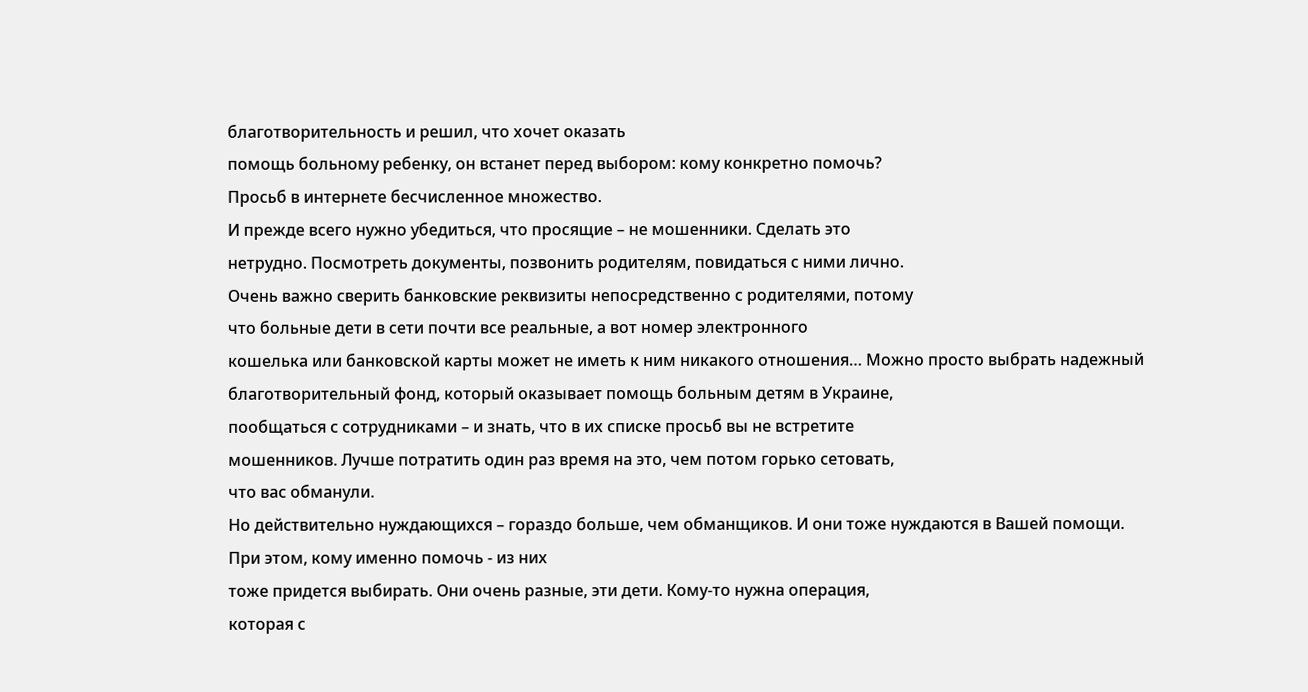благотворительность и решил, что хочет оказать
помощь больному ребенку, он встанет перед выбором: кому конкретно помочь?
Просьб в интернете бесчисленное множество.
И прежде всего нужно убедиться, что просящие – не мошенники. Сделать это
нетрудно. Посмотреть документы, позвонить родителям, повидаться с ними лично.
Очень важно сверить банковские реквизиты непосредственно с родителями, потому
что больные дети в сети почти все реальные, а вот номер электронного
кошелька или банковской карты может не иметь к ним никакого отношения… Можно просто выбрать надежный
благотворительный фонд, который оказывает помощь больным детям в Украине,
пообщаться с сотрудниками – и знать, что в их списке просьб вы не встретите
мошенников. Лучше потратить один раз время на это, чем потом горько сетовать,
что вас обманули.
Но действительно нуждающихся – гораздо больше, чем обманщиков. И они тоже нуждаются в Вашей помощи.
При этом, кому именно помочь - из них
тоже придется выбирать. Они очень разные, эти дети. Кому-то нужна операция,
которая с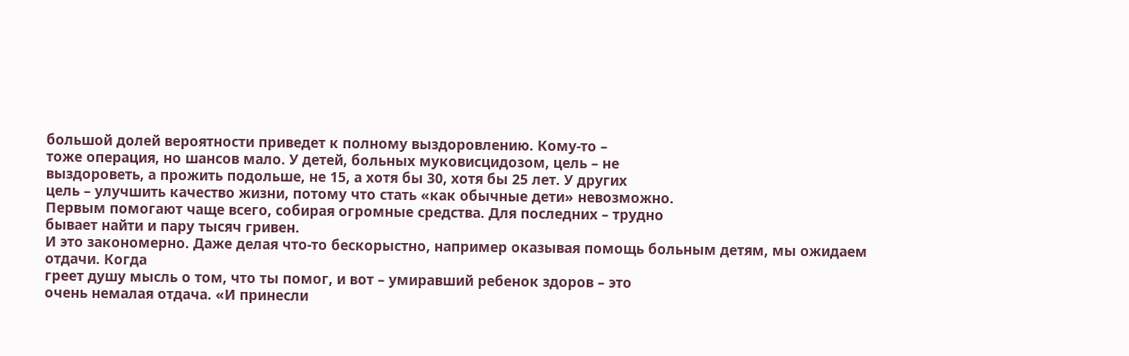большой долей вероятности приведет к полному выздоровлению. Кому-то –
тоже операция, но шансов мало. У детей, больных муковисцидозом, цель – не
выздороветь, а прожить подольше, не 15, а хотя бы 30, хотя бы 25 лет. У других
цель – улучшить качество жизни, потому что стать «как обычные дети» невозможно.
Первым помогают чаще всего, собирая огромные средства. Для последних – трудно
бывает найти и пару тысяч гривен.
И это закономерно. Даже делая что-то бескорыстно, например оказывая помощь больным детям, мы ожидаем отдачи. Когда
греет душу мысль о том, что ты помог, и вот – умиравший ребенок здоров – это
очень немалая отдача. «И принесли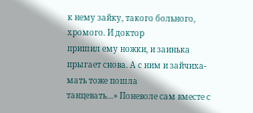к нему зайку, такого больного, хромого. И доктор
пришил ему ножки, и заинька прыгает снова. А с ним и зайчиха-мать тоже пошла
танцевать…» Поневоле сам вместе с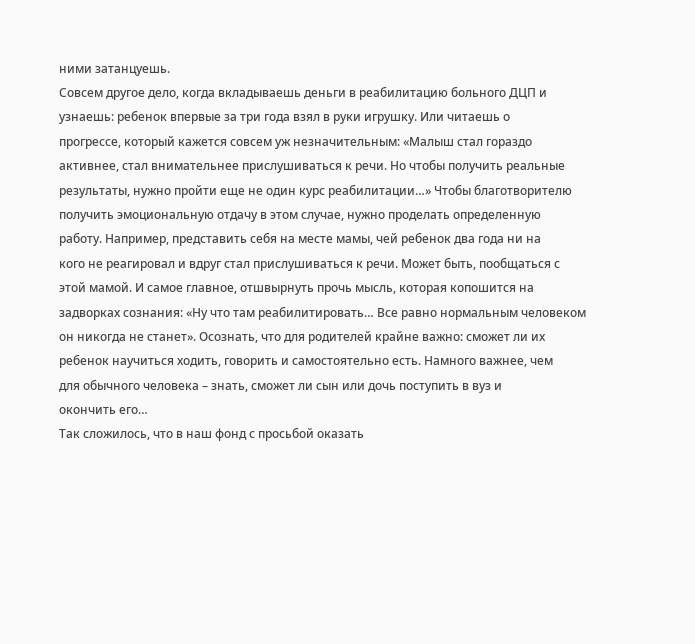ними затанцуешь.
Совсем другое дело, когда вкладываешь деньги в реабилитацию больного ДЦП и
узнаешь: ребенок впервые за три года взял в руки игрушку. Или читаешь о
прогрессе, который кажется совсем уж незначительным: «Малыш стал гораздо
активнее, стал внимательнее прислушиваться к речи. Но чтобы получить реальные
результаты, нужно пройти еще не один курс реабилитации…» Чтобы благотворителю
получить эмоциональную отдачу в этом случае, нужно проделать определенную
работу. Например, представить себя на месте мамы, чей ребенок два года ни на
кого не реагировал и вдруг стал прислушиваться к речи. Может быть, пообщаться с
этой мамой. И самое главное, отшвырнуть прочь мысль, которая копошится на
задворках сознания: «Ну что там реабилитировать… Все равно нормальным человеком
он никогда не станет». Осознать, что для родителей крайне важно: сможет ли их
ребенок научиться ходить, говорить и самостоятельно есть. Намного важнее, чем
для обычного человека – знать, сможет ли сын или дочь поступить в вуз и
окончить его…
Так сложилось, что в наш фонд с просьбой оказать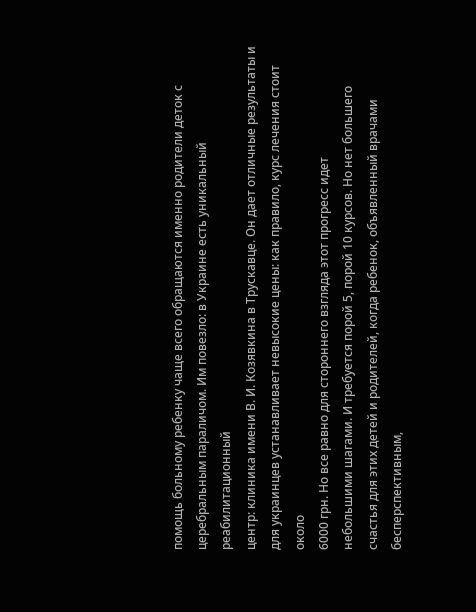помощь больному ребенку чаще всего обращаются именно родители деток с
церебральным параличом. Им повезло: в Украине есть уникальный реабилитационный
центр: клиника имени В. И. Козявкина в Трускавце. Он дает отличные результаты и
для украинцев устанавливает невысокие цены: как правило, курс лечения стоит около
6000 грн. Но все равно для стороннего взгляда этот прогресс идет
небольшими шагами. И требуется порой 5, порой 10 курсов. Но нет большего
счастья для этих детей и родителей, когда ребенок, объявленный врачами
бесперспективным,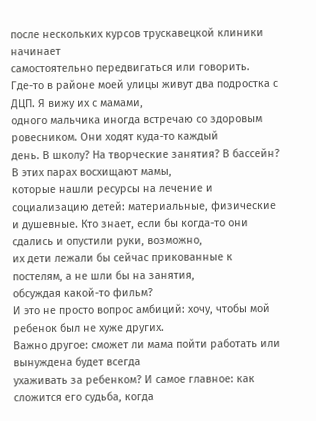после нескольких курсов трускавецкой клиники начинает
самостоятельно передвигаться или говорить.
Где-то в районе моей улицы живут два подростка с ДЦП. Я вижу их с мамами,
одного мальчика иногда встречаю со здоровым ровесником. Они ходят куда-то каждый
день. В школу? На творческие занятия? В бассейн? В этих парах восхищают мамы,
которые нашли ресурсы на лечение и социализацию детей: материальные, физические
и душевные. Кто знает, если бы когда-то они сдались и опустили руки, возможно,
их дети лежали бы сейчас прикованные к постелям, а не шли бы на занятия,
обсуждая какой-то фильм?
И это не просто вопрос амбиций: хочу, чтобы мой ребенок был не хуже других.
Важно другое: сможет ли мама пойти работать или вынуждена будет всегда
ухаживать за ребенком? И самое главное: как сложится его судьба, когда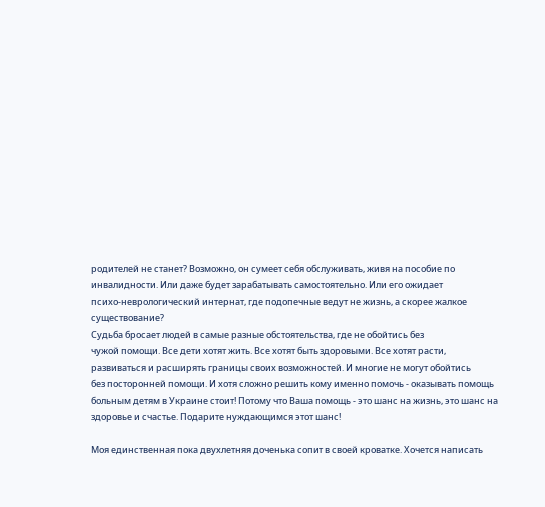родителей не станет? Возможно, он сумеет себя обслуживать, живя на пособие по
инвалидности. Или даже будет зарабатывать самостоятельно. Или его ожидает
психо-неврологический интернат, где подопечные ведут не жизнь, а скорее жалкое
существование?
Судьба бросает людей в самые разные обстоятельства, где не обойтись без
чужой помощи. Все дети хотят жить. Все хотят быть здоровыми. Все хотят расти,
развиваться и расширять границы своих возможностей. И многие не могут обойтись
без посторонней помощи. И хотя сложно решить кому именно помочь - оказывать помощь больным детям в Украине стоит! Потому что Ваша помощь - это шанс на жизнь, это шанс на здоровье и счастье. Подарите нуждающимся этот шанс!

Моя единственная пока двухлетняя доченька сопит в своей кроватке. Хочется написать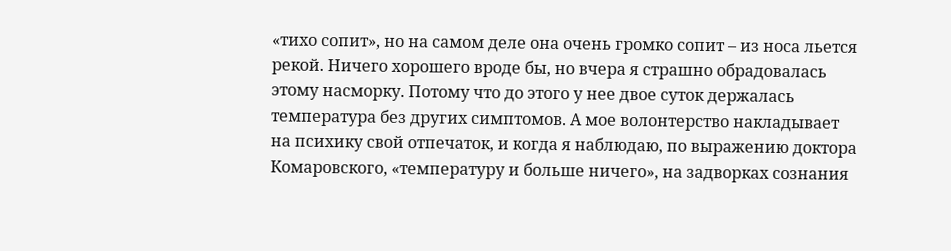«тихо сопит», но на самом деле она очень громко сопит – из носа льется рекой. Ничего хорошего вроде бы, но вчера я страшно обрадовалась этому насморку. Потому что до этого у нее двое суток держалась температура без других симптомов. А мое волонтерство накладывает на психику свой отпечаток, и когда я наблюдаю, по выражению доктора Комаровского, «температуру и больше ничего», на задворках сознания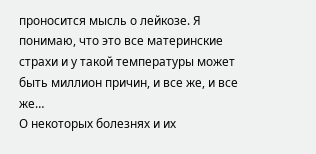проносится мысль о лейкозе. Я понимаю, что это все материнские страхи и у такой температуры может быть миллион причин, и все же, и все же…
О некоторых болезнях и их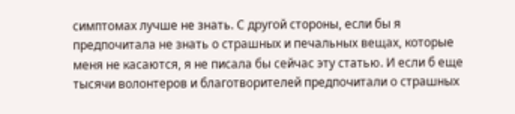симптомах лучше не знать. С другой стороны, если бы я предпочитала не знать о страшных и печальных вещах, которые меня не касаются, я не писала бы сейчас эту статью. И если б еще тысячи волонтеров и благотворителей предпочитали о страшных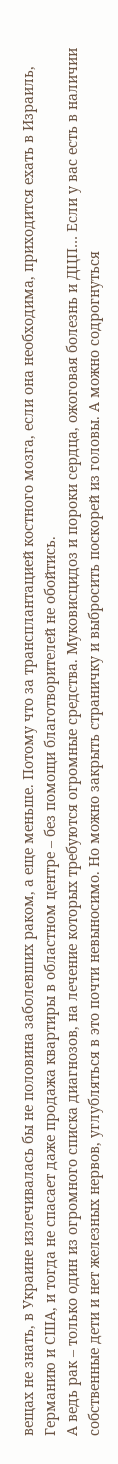вещах не знать, в Украине излечивалась бы не половина заболевших раком, а еще меньше. Потому что за трансплантацией костного мозга, если она необходима, приходится ехать в Израиль, Германию и США, и тогда не спасает даже продажа квартиры в областном центре – без помощи благотворителей не обойтись.
А ведь рак – только один из огромного списка диагнозов, на лечение которых требуются огромные средства. Муковисцидоз и пороки сердца, ожоговая болезнь и ДЦП… Если у вас есть в наличии собственные дети и нет железных нервов, углубляться в это почти невыносимо. Но можно закрыть страничку и выбросить поскорей из головы. А можно содрогнуться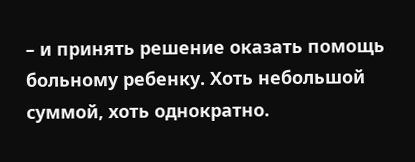– и принять решение оказать помощь больному ребенку. Хоть небольшой суммой, хоть однократно.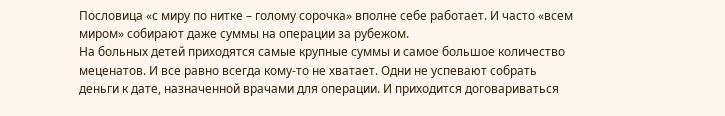Пословица «с миру по нитке – голому сорочка» вполне себе работает. И часто «всем миром» собирают даже суммы на операции за рубежом.
На больных детей приходятся самые крупные суммы и самое большое количество меценатов. И все равно всегда кому-то не хватает. Одни не успевают собрать деньги к дате, назначенной врачами для операции. И приходится договариваться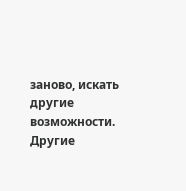заново, искать другие возможности. Другие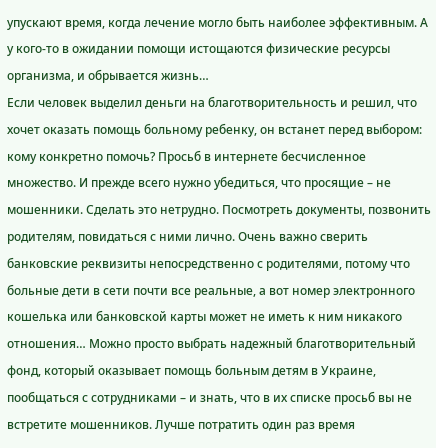упускают время, когда лечение могло быть наиболее эффективным. А у кого-то в ожидании помощи истощаются физические ресурсы организма, и обрывается жизнь…
Если человек выделил деньги на благотворительность и решил, что хочет оказать помощь больному ребенку, он встанет перед выбором: кому конкретно помочь? Просьб в интернете бесчисленное множество. И прежде всего нужно убедиться, что просящие – не мошенники. Сделать это нетрудно. Посмотреть документы, позвонить родителям, повидаться с ними лично. Очень важно сверить банковские реквизиты непосредственно с родителями, потому что больные дети в сети почти все реальные, а вот номер электронного кошелька или банковской карты может не иметь к ним никакого отношения… Можно просто выбрать надежный благотворительный фонд, который оказывает помощь больным детям в Украине, пообщаться с сотрудниками – и знать, что в их списке просьб вы не встретите мошенников. Лучше потратить один раз время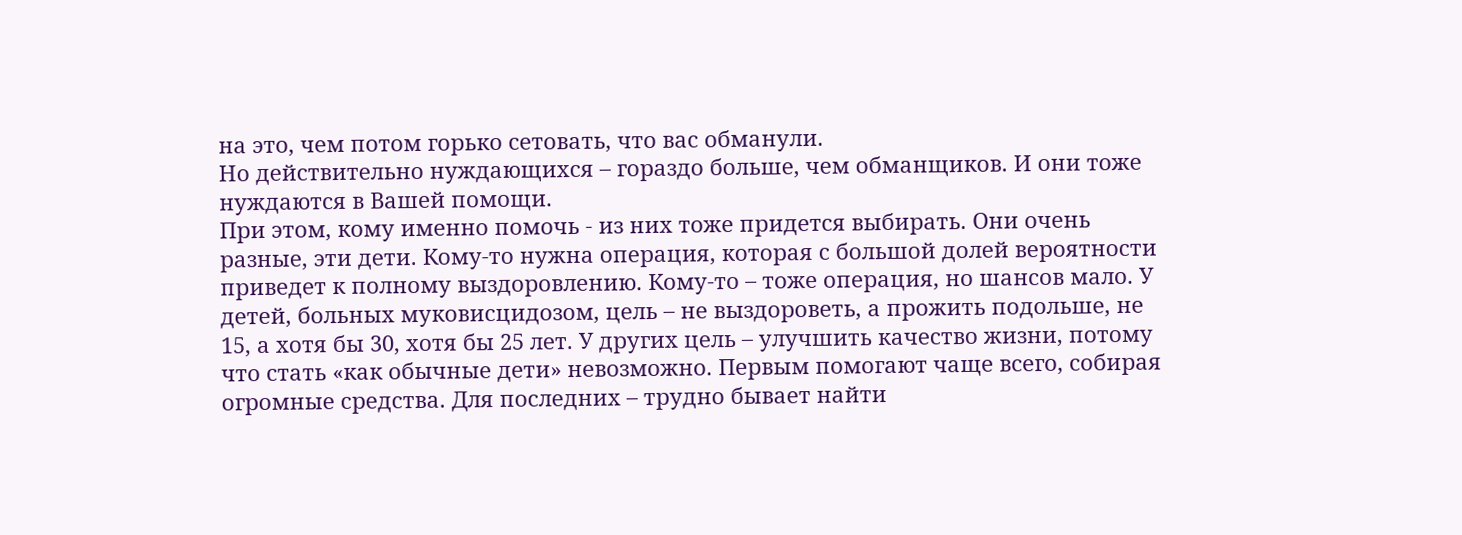на это, чем потом горько сетовать, что вас обманули.
Но действительно нуждающихся – гораздо больше, чем обманщиков. И они тоже нуждаются в Вашей помощи.
При этом, кому именно помочь - из них тоже придется выбирать. Они очень разные, эти дети. Кому-то нужна операция, которая с большой долей вероятности приведет к полному выздоровлению. Кому-то – тоже операция, но шансов мало. У детей, больных муковисцидозом, цель – не выздороветь, а прожить подольше, не 15, а хотя бы 30, хотя бы 25 лет. У других цель – улучшить качество жизни, потому что стать «как обычные дети» невозможно. Первым помогают чаще всего, собирая огромные средства. Для последних – трудно бывает найти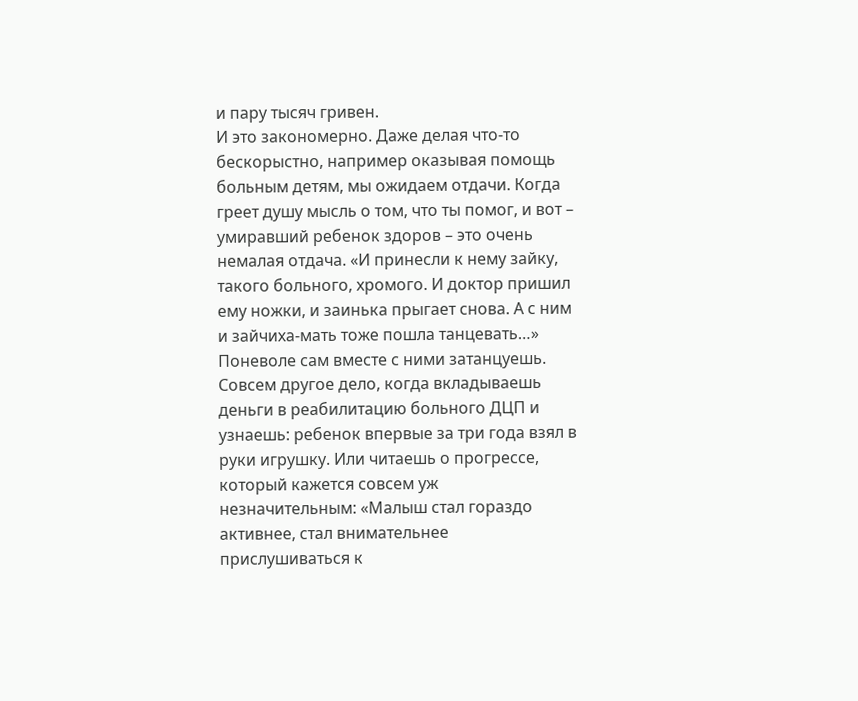и пару тысяч гривен.
И это закономерно. Даже делая что-то бескорыстно, например оказывая помощь больным детям, мы ожидаем отдачи. Когда греет душу мысль о том, что ты помог, и вот – умиравший ребенок здоров – это очень немалая отдача. «И принесли к нему зайку, такого больного, хромого. И доктор пришил ему ножки, и заинька прыгает снова. А с ним и зайчиха-мать тоже пошла танцевать…» Поневоле сам вместе с ними затанцуешь.
Совсем другое дело, когда вкладываешь деньги в реабилитацию больного ДЦП и узнаешь: ребенок впервые за три года взял в руки игрушку. Или читаешь о прогрессе, который кажется совсем уж незначительным: «Малыш стал гораздо активнее, стал внимательнее прислушиваться к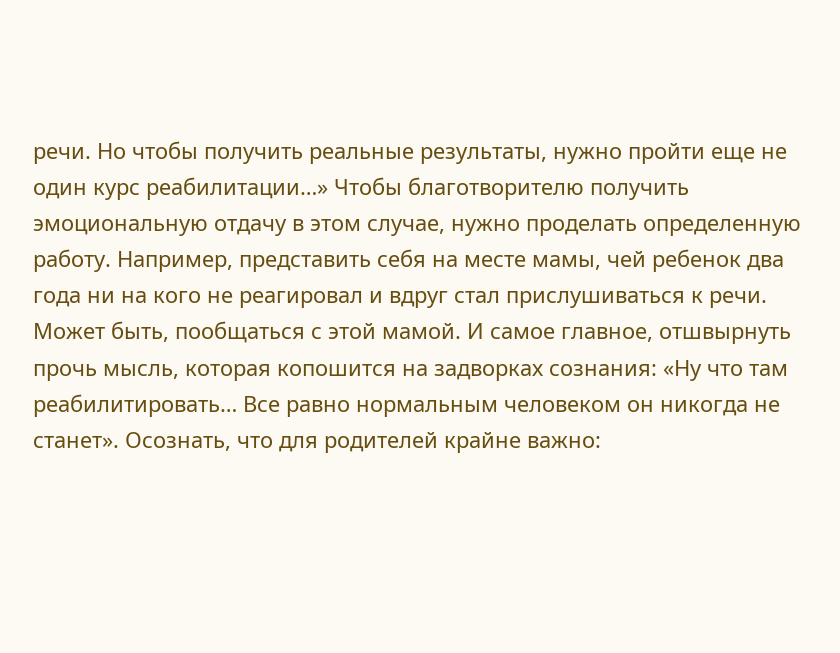речи. Но чтобы получить реальные результаты, нужно пройти еще не один курс реабилитации…» Чтобы благотворителю получить эмоциональную отдачу в этом случае, нужно проделать определенную работу. Например, представить себя на месте мамы, чей ребенок два года ни на кого не реагировал и вдруг стал прислушиваться к речи. Может быть, пообщаться с этой мамой. И самое главное, отшвырнуть прочь мысль, которая копошится на задворках сознания: «Ну что там реабилитировать… Все равно нормальным человеком он никогда не станет». Осознать, что для родителей крайне важно: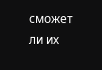сможет ли их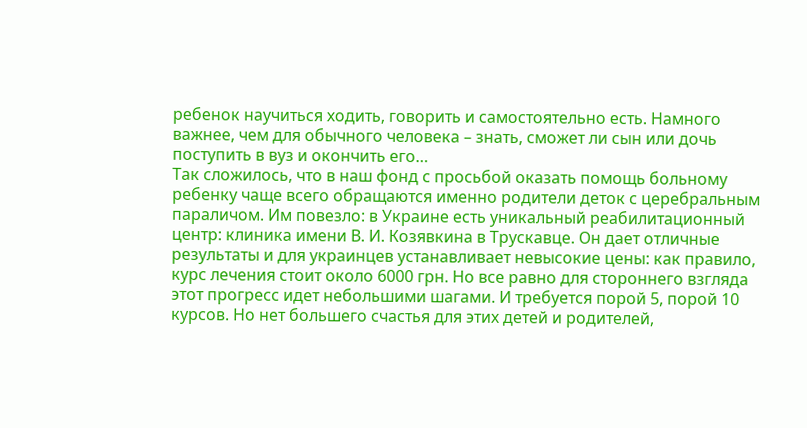ребенок научиться ходить, говорить и самостоятельно есть. Намного важнее, чем для обычного человека – знать, сможет ли сын или дочь поступить в вуз и окончить его…
Так сложилось, что в наш фонд с просьбой оказать помощь больному ребенку чаще всего обращаются именно родители деток с церебральным параличом. Им повезло: в Украине есть уникальный реабилитационный центр: клиника имени В. И. Козявкина в Трускавце. Он дает отличные результаты и для украинцев устанавливает невысокие цены: как правило, курс лечения стоит около 6000 грн. Но все равно для стороннего взгляда этот прогресс идет небольшими шагами. И требуется порой 5, порой 10 курсов. Но нет большего счастья для этих детей и родителей,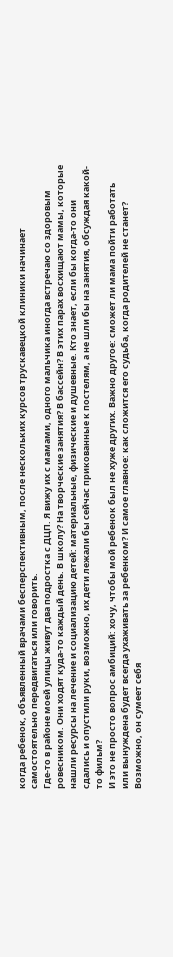когда ребенок, объявленный врачами бесперспективным, после нескольких курсов трускавецкой клиники начинает самостоятельно передвигаться или говорить.
Где-то в районе моей улицы живут два подростка с ДЦП. Я вижу их с мамами, одного мальчика иногда встречаю со здоровым ровесником. Они ходят куда-то каждый день. В школу? На творческие занятия? В бассейн? В этих парах восхищают мамы, которые нашли ресурсы на лечение и социализацию детей: материальные, физические и душевные. Кто знает, если бы когда-то они сдались и опустили руки, возможно, их дети лежали бы сейчас прикованные к постелям, а не шли бы на занятия, обсуждая какой-то фильм?
И это не просто вопрос амбиций: хочу, чтобы мой ребенок был не хуже других. Важно другое: сможет ли мама пойти работать или вынуждена будет всегда ухаживать за ребенком? И самое главное: как сложится его судьба, когда родителей не станет? Возможно, он сумеет себя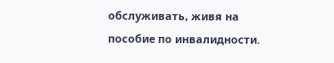обслуживать, живя на пособие по инвалидности.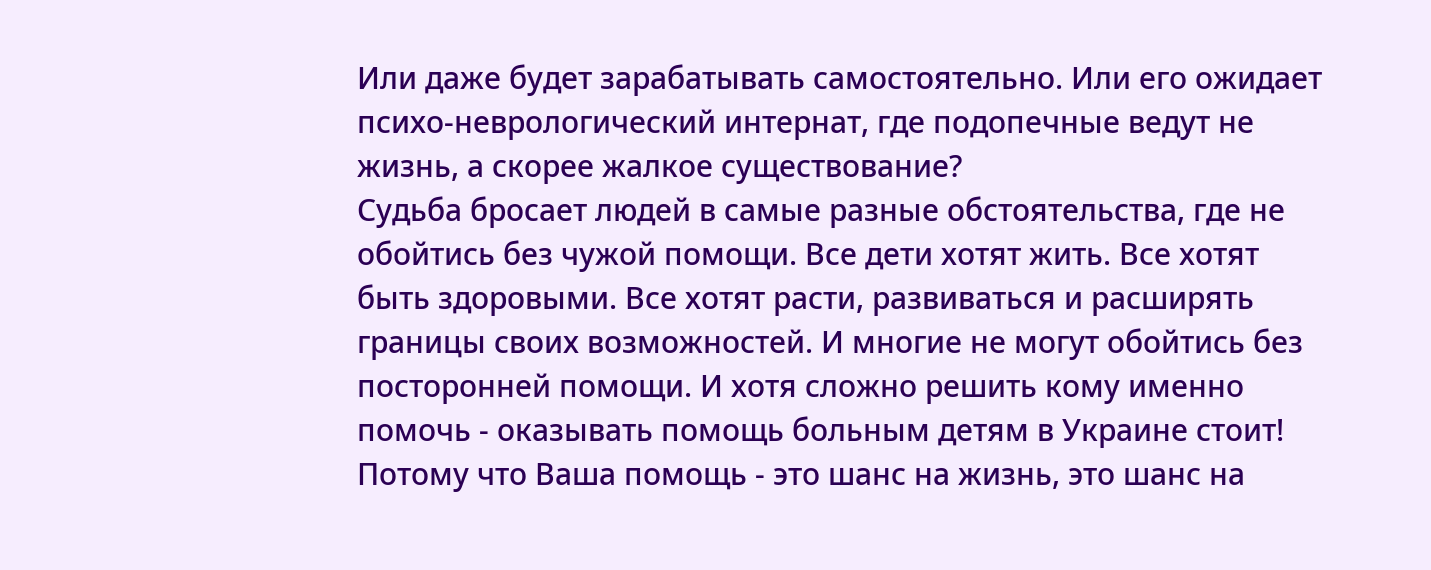Или даже будет зарабатывать самостоятельно. Или его ожидает психо-неврологический интернат, где подопечные ведут не жизнь, а скорее жалкое существование?
Судьба бросает людей в самые разные обстоятельства, где не обойтись без чужой помощи. Все дети хотят жить. Все хотят быть здоровыми. Все хотят расти, развиваться и расширять границы своих возможностей. И многие не могут обойтись без посторонней помощи. И хотя сложно решить кому именно помочь - оказывать помощь больным детям в Украине стоит! Потому что Ваша помощь - это шанс на жизнь, это шанс на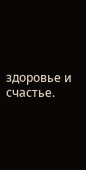здоровье и счастье.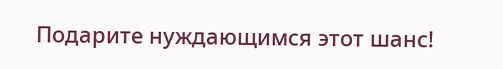Подарите нуждающимся этот шанс!